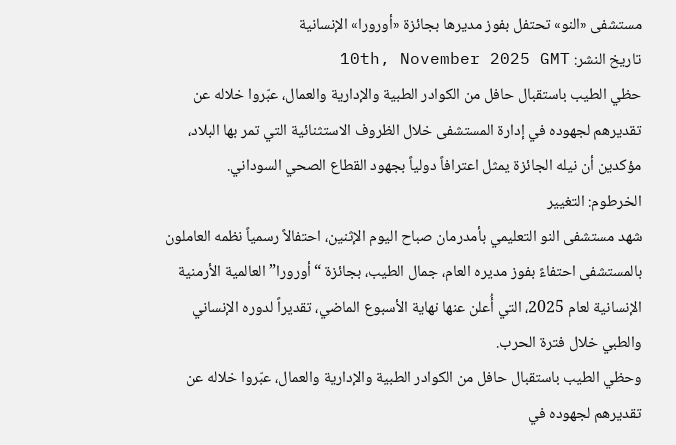مستشفى «النو» تحتفل بفوز مديرها بجائزة «أورورا» الإنسانية
تاريخ النشر: 10th, November 2025 GMT
حظي الطيب باستقبال حافل من الكوادر الطبية والإدارية والعمال، عبّروا خلاله عن تقديرهم لجهوده في إدارة المستشفى خلال الظروف الاستثنائية التي تمر بها البلاد، مؤكدين أن نيله الجائزة يمثل اعترافاً دولياً بجهود القطاع الصحي السوداني.
الخرطوم: التغيير
شهد مستشفى النو التعليمي بأمدرمان صباح اليوم الإثنين، احتفالاً رسمياً نظمه العاملون بالمستشفى احتفاءً بفوز مديره العام، جمال الطيب، بجائزة “أورورا” العالمية الأرمنية الإنسانية لعام 2025، التي أُعلن عنها نهاية الأسبوع الماضي، تقديراً لدوره الإنساني والطبي خلال فترة الحرب.
وحظي الطيب باستقبال حافل من الكوادر الطبية والإدارية والعمال، عبّروا خلاله عن تقديرهم لجهوده في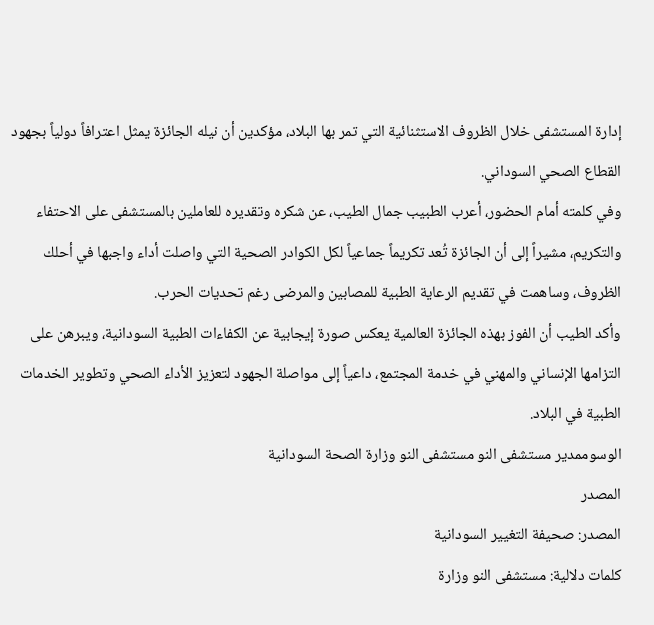إدارة المستشفى خلال الظروف الاستثنائية التي تمر بها البلاد، مؤكدين أن نيله الجائزة يمثل اعترافاً دولياً بجهود القطاع الصحي السوداني.
وفي كلمته أمام الحضور، أعرب الطبيب جمال الطيب، عن شكره وتقديره للعاملين بالمستشفى على الاحتفاء والتكريم، مشيراً إلى أن الجائزة تُعد تكريماً جماعياً لكل الكوادر الصحية التي واصلت أداء واجبها في أحلك الظروف، وساهمت في تقديم الرعاية الطبية للمصابين والمرضى رغم تحديات الحرب.
وأكد الطيب أن الفوز بهذه الجائزة العالمية يعكس صورة إيجابية عن الكفاءات الطبية السودانية، ويبرهن على التزامها الإنساني والمهني في خدمة المجتمع، داعياً إلى مواصلة الجهود لتعزيز الأداء الصحي وتطوير الخدمات الطبية في البلاد.
الوسوممدير مستشفى النو مستشفى النو وزارة الصحة السودانية
المصدر
المصدر: صحيفة التغيير السودانية
كلمات دلالية: مستشفى النو وزارة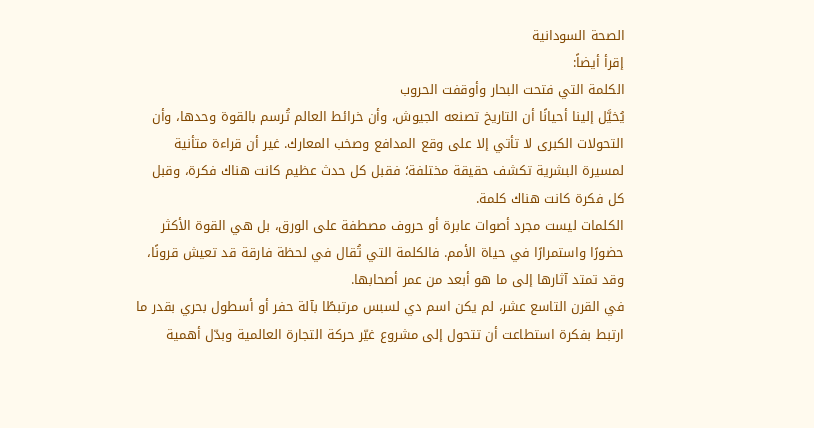الصحة السودانية
إقرأ أيضاً:
الكلمة التي فتحت البحار وأوقفت الحروب
يُخيَّل إلينا أحيانًا أن التاريخ تصنعه الجيوش، وأن خرائط العالم تُرسم بالقوة وحدها، وأن التحولات الكبرى لا تأتي إلا على وقع المدافع وصخب المعارك. غير أن قراءة متأنية لمسيرة البشرية تكشف حقيقة مختلفة؛ فقبل كل حدث عظيم كانت هناك فكرة، وقبل كل فكرة كانت هناك كلمة.
الكلمات ليست مجرد أصوات عابرة أو حروف مصطفة على الورق، بل هي القوة الأكثر حضورًا واستمرارًا في حياة الأمم. فالكلمة التي تُقال في لحظة فارقة قد تعيش قرونًا، وقد تمتد آثارها إلى ما هو أبعد من عمر أصحابها.
في القرن التاسع عشر، لم يكن اسم دي لسبس مرتبطًا بآلة حفر أو أسطول بحري بقدر ما ارتبط بفكرة استطاعت أن تتحول إلى مشروع غيّر حركة التجارة العالمية وبدّل أهمية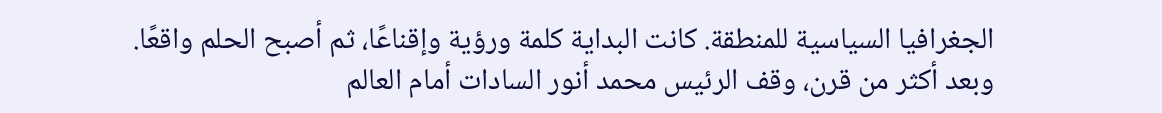الجغرافيا السياسية للمنطقة. كانت البداية كلمة ورؤية وإقناعًا، ثم أصبح الحلم واقعًا.
وبعد أكثر من قرن، وقف الرئيس محمد أنور السادات أمام العالم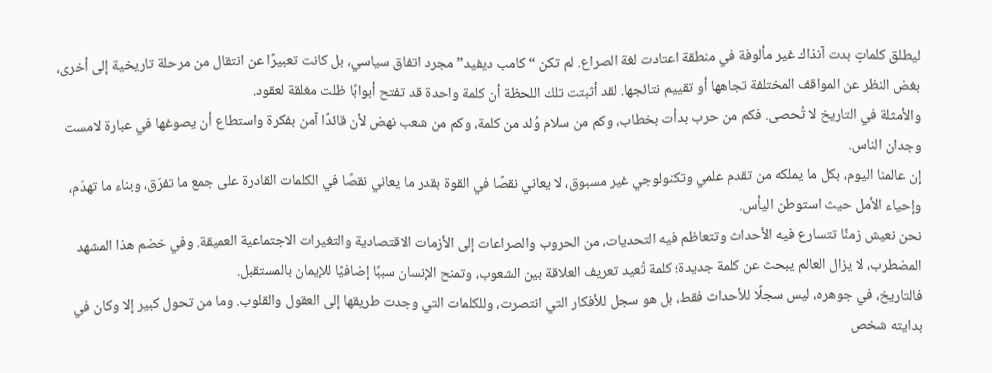ليطلق كلماتٍ بدت آنذاك غير مألوفة في منطقة اعتادت لغة الصراع. لم تكن “كامب ديفيد” مجرد اتفاق سياسي، بل كانت تعبيرًا عن انتقال من مرحلة تاريخية إلى أخرى، بغض النظر عن المواقف المختلفة تجاهها أو تقييم نتائجها. لقد أثبتت تلك اللحظة أن كلمة واحدة قد تفتح أبوابًا ظلت مغلقة لعقود.
والأمثلة في التاريخ لا تُحصى. فكم من حرب بدأت بخطاب، وكم من سلام وُلد من كلمة، وكم من شعب نهض لأن قائدًا آمن بفكرة واستطاع أن يصوغها في عبارة لامست وجدان الناس.
إن عالمنا اليوم، بكل ما يملكه من تقدم علمي وتكنولوجي غير مسبوق، لا يعاني نقصًا في القوة بقدر ما يعاني نقصًا في الكلمات القادرة على جمع ما تفرّق، وبناء ما تهدّم، وإحياء الأمل حيث استوطن اليأس.
نحن نعيش زمنًا تتسارع فيه الأحداث وتتعاظم فيه التحديات، من الحروب والصراعات إلى الأزمات الاقتصادية والتغيرات الاجتماعية العميقة. وفي خضم هذا المشهد المضطرب، لا يزال العالم يبحث عن كلمة جديدة؛ كلمة تُعيد تعريف العلاقة بين الشعوب، وتمنح الإنسان سببًا إضافيًا للإيمان بالمستقبل.
فالتاريخ، في جوهره، ليس سجلًا للأحداث فقط، بل هو سجل للأفكار التي انتصرت، وللكلمات التي وجدت طريقها إلى العقول والقلوب. وما من تحول كبير إلا وكان في بدايته شخص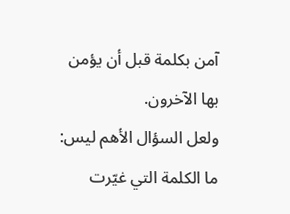آمن بكلمة قبل أن يؤمن بها الآخرون.
ولعل السؤال الأهم ليس: ما الكلمة التي غيّرت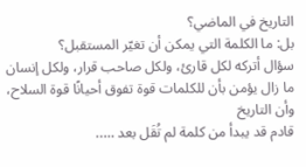التاريخ في الماضي؟
بل: ما الكلمة التي يمكن أن تغيّر المستقبل؟
سؤال أتركه لكل قارئ، ولكل صاحب قرار، ولكل إنسان ما زال يؤمن بأن للكلمات قوة تفوق أحيانًا قوة السلاح، وأن التاريخ
قادم قد يبدأ من كلمة لم تُقَل بعد …..